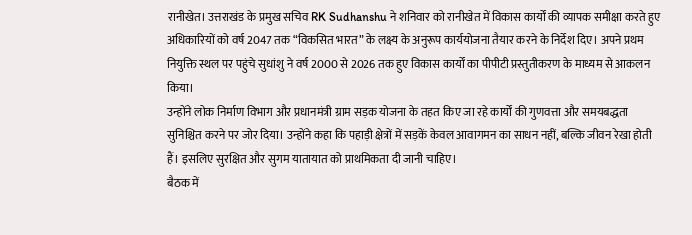रानीखेत। उत्तराखंड के प्रमुख सचिव RK Sudhanshu ने शनिवार को रानीखेत में विकास कार्यों की व्यापक समीक्षा करते हुए अधिकारियों को वर्ष 2047 तक “विकसित भारत” के लक्ष्य के अनुरूप कार्ययोजना तैयार करने के निर्देश दिए। अपने प्रथम नियुक्ति स्थल पर पहुंचे सुधांशु ने वर्ष 2000 से 2026 तक हुए विकास कार्यों का पीपीटी प्रस्तुतीकरण के माध्यम से आकलन किया।
उन्होंने लोक निर्माण विभाग और प्रधानमंत्री ग्राम सड़क योजना के तहत किए जा रहे कार्यों की गुणवत्ता और समयबद्धता सुनिश्चित करने पर जोर दिया। उन्होंने कहा कि पहाड़ी क्षेत्रों में सड़कें केवल आवागमन का साधन नहीं, बल्कि जीवन रेखा होती हैं। इसलिए सुरक्षित और सुगम यातायात को प्राथमिकता दी जानी चाहिए।
बैठक में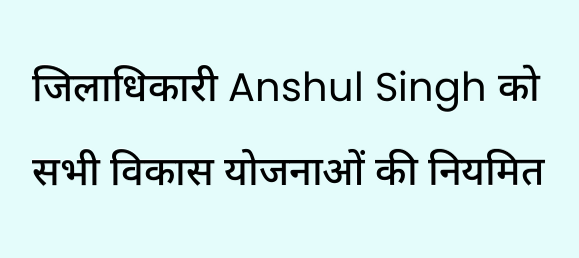जिलाधिकारी Anshul Singh को सभी विकास योजनाओं की नियमित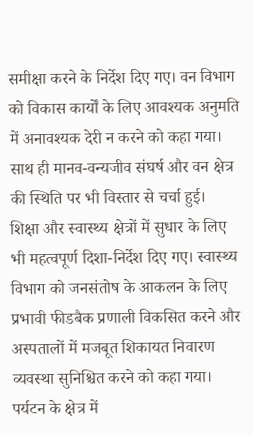समीक्षा करने के निर्देश दिए गए। वन विभाग को विकास कार्यों के लिए आवश्यक अनुमति में अनावश्यक देरी न करने को कहा गया। साथ ही मानव-वन्यजीव संघर्ष और वन क्षेत्र की स्थिति पर भी विस्तार से चर्चा हुई।
शिक्षा और स्वास्थ्य क्षेत्रों में सुधार के लिए भी महत्वपूर्ण दिशा-निर्देश दिए गए। स्वास्थ्य विभाग को जनसंतोष के आकलन के लिए प्रभावी फीडबैक प्रणाली विकसित करने और अस्पतालों में मजबूत शिकायत निवारण व्यवस्था सुनिश्चित करने को कहा गया।
पर्यटन के क्षेत्र में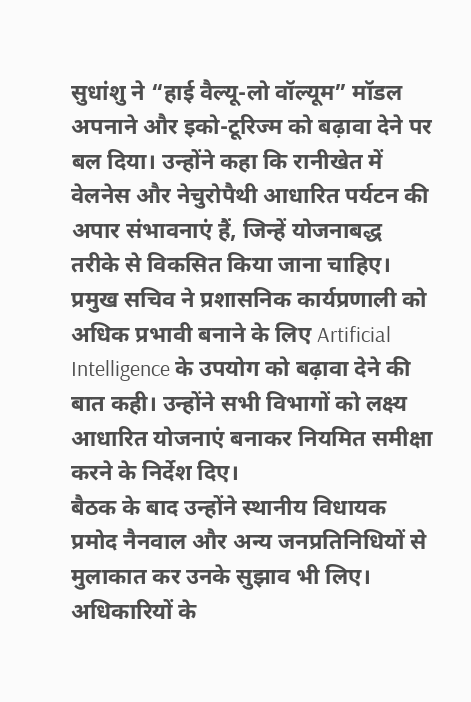सुधांशु ने “हाई वैल्यू-लो वॉल्यूम” मॉडल अपनाने और इको-टूरिज्म को बढ़ावा देने पर बल दिया। उन्होंने कहा कि रानीखेत में वेलनेस और नेचुरोपैथी आधारित पर्यटन की अपार संभावनाएं हैं, जिन्हें योजनाबद्ध तरीके से विकसित किया जाना चाहिए।
प्रमुख सचिव ने प्रशासनिक कार्यप्रणाली को अधिक प्रभावी बनाने के लिए Artificial Intelligence के उपयोग को बढ़ावा देने की बात कही। उन्होंने सभी विभागों को लक्ष्य आधारित योजनाएं बनाकर नियमित समीक्षा करने के निर्देश दिए।
बैठक के बाद उन्होंने स्थानीय विधायक प्रमोद नैनवाल और अन्य जनप्रतिनिधियों से मुलाकात कर उनके सुझाव भी लिए। अधिकारियों के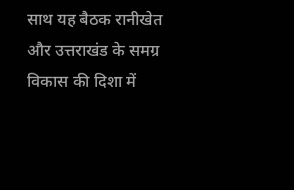साथ यह बैठक रानीखेत और उत्तराखंड के समग्र विकास की दिशा में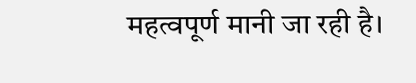महत्वपूर्ण मानी जा रही है।